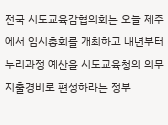전국 시도교육감협의회는 오늘 제주에서 임시총회를 개최하고 내년부터 누리과정 예산을 시도교육청의 의무지출경비로 편성하라는 정부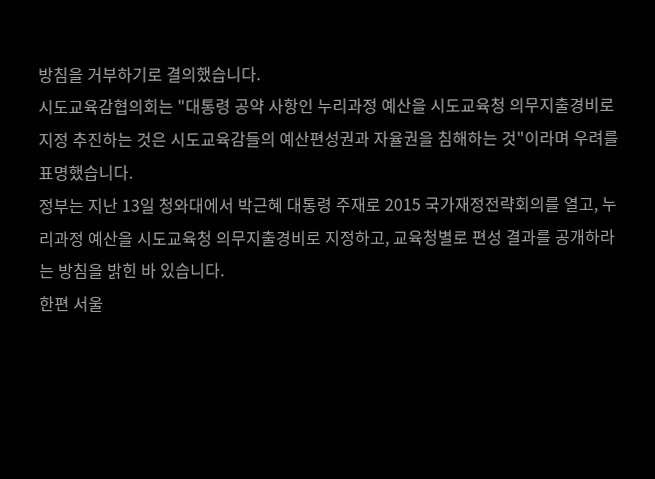방침을 거부하기로 결의했습니다.
시도교육감협의회는 "대통령 공약 사항인 누리과정 예산을 시도교육청 의무지출경비로 지정 추진하는 것은 시도교육감들의 예산편성권과 자율권을 침해하는 것"이라며 우려를 표명했습니다.
정부는 지난 13일 청와대에서 박근혜 대통령 주재로 2015 국가재정전략회의를 열고, 누리과정 예산을 시도교육청 의무지출경비로 지정하고, 교육청별로 편성 결과를 공개하라는 방침을 밝힌 바 있습니다.
한편 서울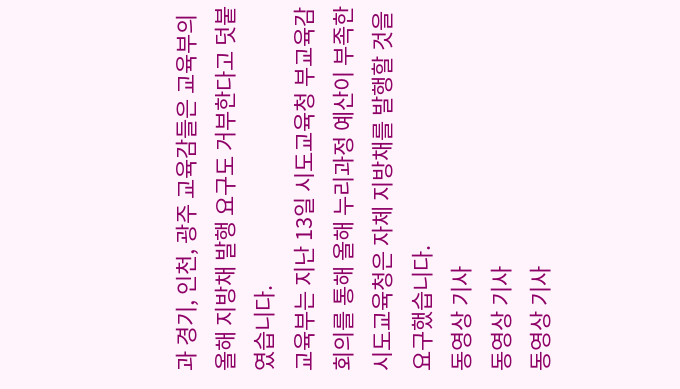과 경기, 인천, 광주 교육감들은 교육부의 올해 지방채 발행 요구도 거부한다고 덧붙였습니다.
교육부는 지난 13일 시도교육청 부교육감 회의를 통해 올해 누리과정 예산이 부족한 시도교육청은 자체 지방채를 발행할 것을 요구했습니다.
동영상 기사
동영상 기사
동영상 기사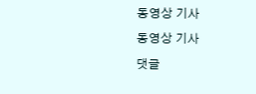동영상 기사
동영상 기사
댓글